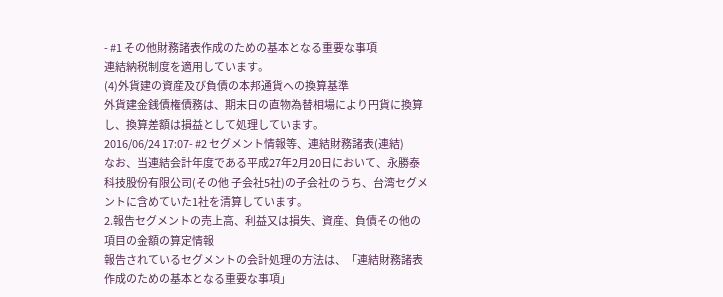- #1 その他財務諸表作成のための基本となる重要な事項
連結納税制度を適用しています。
(4)外貨建の資産及び負債の本邦通貨への換算基準
外貨建金銭債権債務は、期末日の直物為替相場により円貨に換算し、換算差額は損益として処理しています。
2016/06/24 17:07- #2 セグメント情報等、連結財務諸表(連結)
なお、当連結会計年度である平成27年2月20日において、永勝泰科技股份有限公司(その他 子会社5社)の子会社のうち、台湾セグメントに含めていた1社を清算しています。
2.報告セグメントの売上高、利益又は損失、資産、負債その他の項目の金額の算定情報
報告されているセグメントの会計処理の方法は、「連結財務諸表作成のための基本となる重要な事項」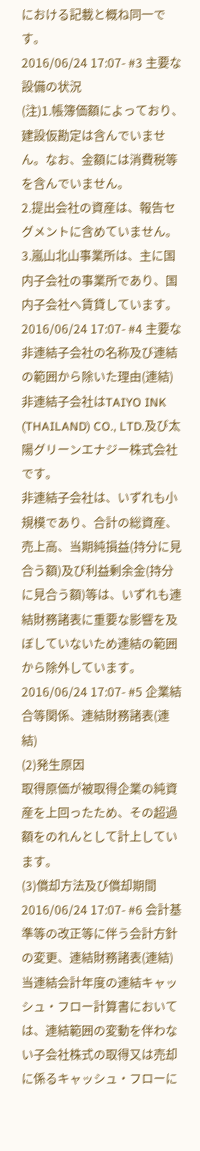における記載と概ね同一です。
2016/06/24 17:07- #3 主要な設備の状況
(注)1.帳簿価額によっており、建設仮勘定は含んでいません。なお、金額には消費税等を含んでいません。
2.提出会社の資産は、報告セグメントに含めていません。
3.嵐山北山事業所は、主に国内子会社の事業所であり、国内子会社へ賃貸しています。
2016/06/24 17:07- #4 主要な非連結子会社の名称及び連結の範囲から除いた理由(連結)
非連結子会社はTAIYO INK (THAILAND) CO., LTD.及び太陽グリーンエナジー株式会社です。
非連結子会社は、いずれも小規模であり、合計の総資産、売上高、当期純損益(持分に見合う額)及び利益剰余金(持分に見合う額)等は、いずれも連結財務諸表に重要な影響を及ぼしていないため連結の範囲から除外しています。
2016/06/24 17:07- #5 企業結合等関係、連結財務諸表(連結)
(2)発生原因
取得原価が被取得企業の純資産を上回ったため、その超過額をのれんとして計上しています。
(3)償却方法及び償却期間
2016/06/24 17:07- #6 会計基準等の改正等に伴う会計方針の変更、連結財務諸表(連結)
当連結会計年度の連結キャッシュ・フロー計算書においては、連結範囲の変動を伴わない子会社株式の取得又は売却に係るキャッシュ・フローに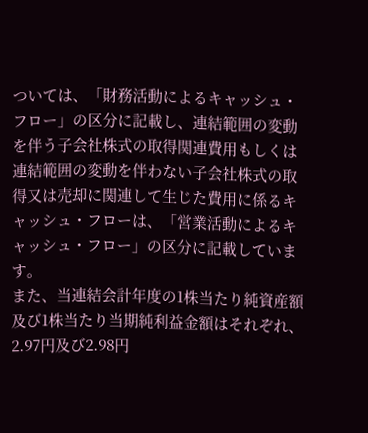ついては、「財務活動によるキャッシュ・フロー」の区分に記載し、連結範囲の変動を伴う子会社株式の取得関連費用もしくは連結範囲の変動を伴わない子会社株式の取得又は売却に関連して生じた費用に係るキャッシュ・フローは、「営業活動によるキャッシュ・フロー」の区分に記載しています。
また、当連結会計年度の1株当たり純資産額及び1株当たり当期純利益金額はそれぞれ、2.97円及び2.98円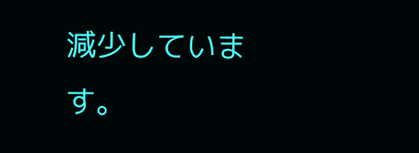減少しています。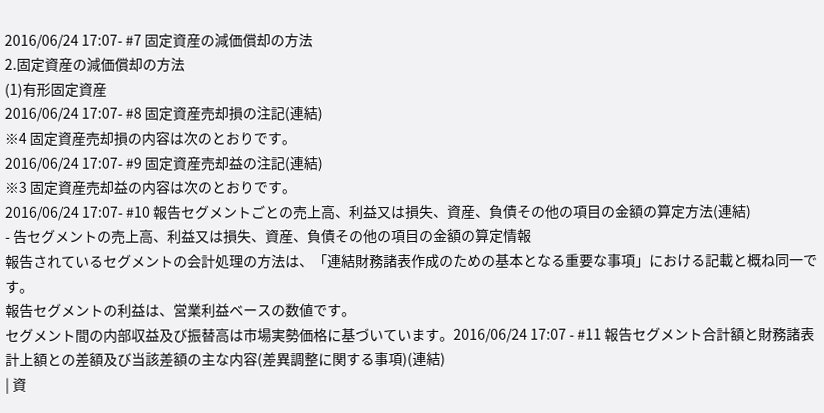2016/06/24 17:07- #7 固定資産の減価償却の方法
2.固定資産の減価償却の方法
(1)有形固定資産
2016/06/24 17:07- #8 固定資産売却損の注記(連結)
※4 固定資産売却損の内容は次のとおりです。
2016/06/24 17:07- #9 固定資産売却益の注記(連結)
※3 固定資産売却益の内容は次のとおりです。
2016/06/24 17:07- #10 報告セグメントごとの売上高、利益又は損失、資産、負債その他の項目の金額の算定方法(連結)
- 告セグメントの売上高、利益又は損失、資産、負債その他の項目の金額の算定情報
報告されているセグメントの会計処理の方法は、「連結財務諸表作成のための基本となる重要な事項」における記載と概ね同一です。
報告セグメントの利益は、営業利益ベースの数値です。
セグメント間の内部収益及び振替高は市場実勢価格に基づいています。2016/06/24 17:07 - #11 報告セグメント合計額と財務諸表計上額との差額及び当該差額の主な内容(差異調整に関する事項)(連結)
| 資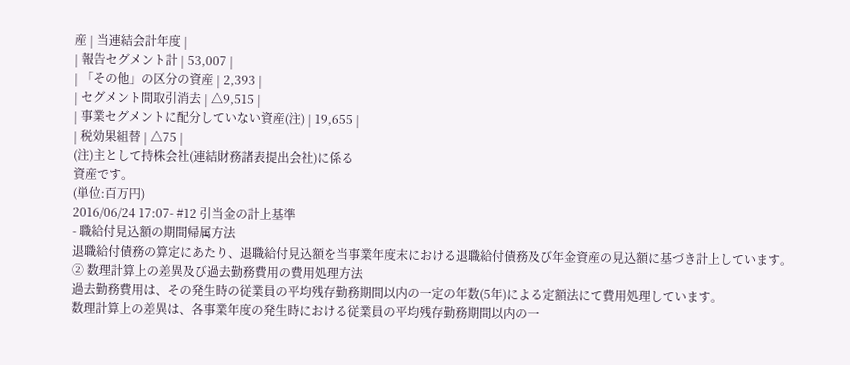産 | 当連結会計年度 |
| 報告セグメント計 | 53,007 |
| 「その他」の区分の資産 | 2,393 |
| セグメント間取引消去 | △9,515 |
| 事業セグメントに配分していない資産(注) | 19,655 |
| 税効果組替 | △75 |
(注)主として持株会社(連結財務諸表提出会社)に係る
資産です。
(単位:百万円)
2016/06/24 17:07- #12 引当金の計上基準
- 職給付見込額の期間帰属方法
退職給付債務の算定にあたり、退職給付見込額を当事業年度末における退職給付債務及び年金資産の見込額に基づき計上しています。
② 数理計算上の差異及び過去勤務費用の費用処理方法
過去勤務費用は、その発生時の従業員の平均残存勤務期間以内の一定の年数(5年)による定額法にて費用処理しています。
数理計算上の差異は、各事業年度の発生時における従業員の平均残存勤務期間以内の一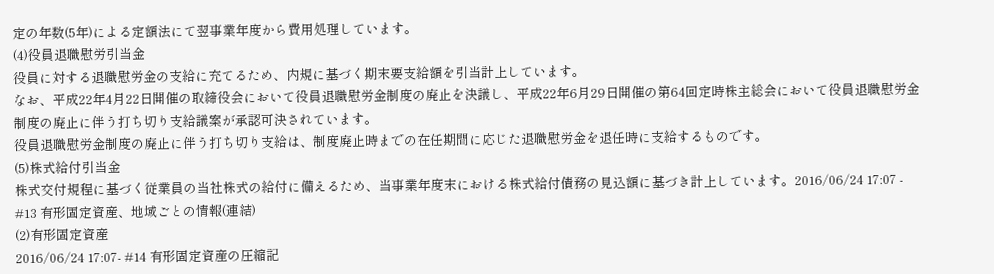定の年数(5年)による定額法にて翌事業年度から費用処理しています。
(4)役員退職慰労引当金
役員に対する退職慰労金の支給に充てるため、内規に基づく期末要支給額を引当計上しています。
なお、平成22年4月22日開催の取締役会において役員退職慰労金制度の廃止を決議し、平成22年6月29日開催の第64回定時株主総会において役員退職慰労金制度の廃止に伴う打ち切り支給議案が承認可決されています。
役員退職慰労金制度の廃止に伴う打ち切り支給は、制度廃止時までの在任期間に応じた退職慰労金を退任時に支給するものです。
(5)株式給付引当金
株式交付規程に基づく従業員の当社株式の給付に備えるため、当事業年度末における株式給付債務の見込額に基づき計上しています。2016/06/24 17:07 - #13 有形固定資産、地域ごとの情報(連結)
(2)有形固定資産
2016/06/24 17:07- #14 有形固定資産の圧縮記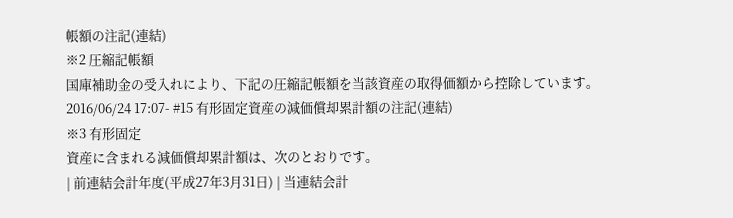帳額の注記(連結)
※2 圧縮記帳額
国庫補助金の受入れにより、下記の圧縮記帳額を当該資産の取得価額から控除しています。
2016/06/24 17:07- #15 有形固定資産の減価償却累計額の注記(連結)
※3 有形固定
資産に含まれる減価償却累計額は、次のとおりです。
| 前連結会計年度(平成27年3月31日) | 当連結会計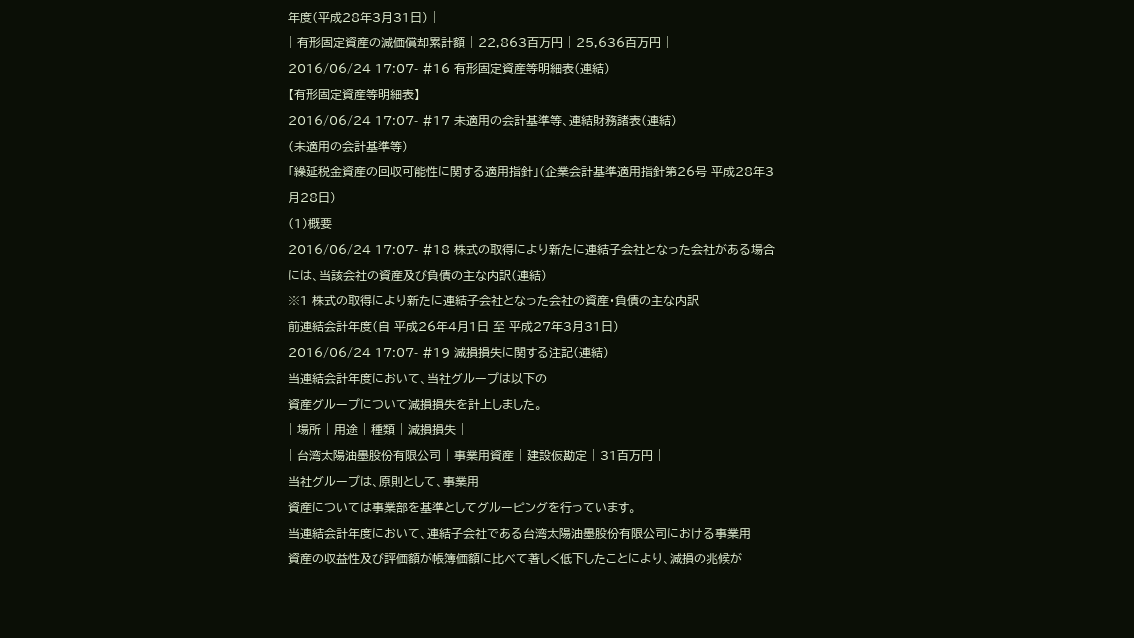年度(平成28年3月31日) |
| 有形固定資産の減価償却累計額 | 22,863百万円 | 25,636百万円 |
2016/06/24 17:07- #16 有形固定資産等明細表(連結)
【有形固定資産等明細表】
2016/06/24 17:07- #17 未適用の会計基準等、連結財務諸表(連結)
(未適用の会計基準等)
「繰延税金資産の回収可能性に関する適用指針」(企業会計基準適用指針第26号 平成28年3月28日)
(1)概要
2016/06/24 17:07- #18 株式の取得により新たに連結子会社となった会社がある場合には、当該会社の資産及び負債の主な内訳(連結)
※1 株式の取得により新たに連結子会社となった会社の資産・負債の主な内訳
前連結会計年度(自 平成26年4月1日 至 平成27年3月31日)
2016/06/24 17:07- #19 減損損失に関する注記(連結)
当連結会計年度において、当社グループは以下の
資産グループについて減損損失を計上しました。
| 場所 | 用途 | 種類 | 減損損失 |
| 台湾太陽油墨股份有限公司 | 事業用資産 | 建設仮勘定 | 31百万円 |
当社グループは、原則として、事業用
資産については事業部を基準としてグルーピングを行っています。
当連結会計年度において、連結子会社である台湾太陽油墨股份有限公司における事業用
資産の収益性及び評価額が帳簿価額に比べて著しく低下したことにより、減損の兆候が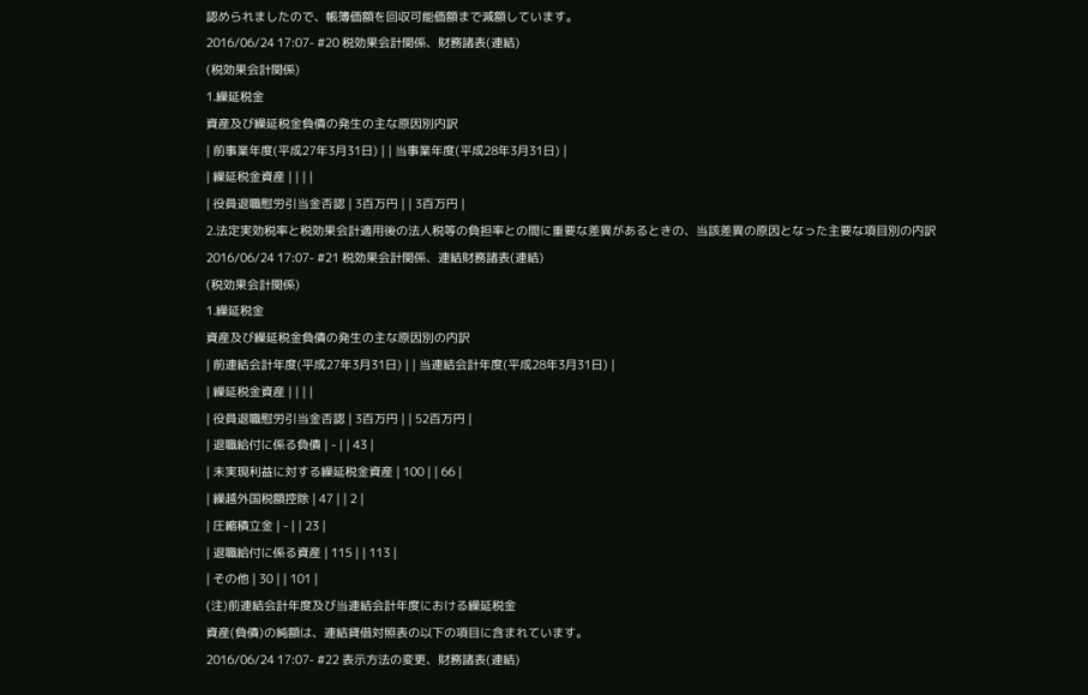認められましたので、帳簿価額を回収可能価額まで減額しています。
2016/06/24 17:07- #20 税効果会計関係、財務諸表(連結)
(税効果会計関係)
1.繰延税金
資産及び繰延税金負債の発生の主な原因別内訳
| 前事業年度(平成27年3月31日) | | 当事業年度(平成28年3月31日) |
| 繰延税金資産 | | | |
| 役員退職慰労引当金否認 | 3百万円 | | 3百万円 |
2.法定実効税率と税効果会計適用後の法人税等の負担率との間に重要な差異があるときの、当該差異の原因となった主要な項目別の内訳
2016/06/24 17:07- #21 税効果会計関係、連結財務諸表(連結)
(税効果会計関係)
1.繰延税金
資産及び繰延税金負債の発生の主な原因別の内訳
| 前連結会計年度(平成27年3月31日) | | 当連結会計年度(平成28年3月31日) |
| 繰延税金資産 | | | |
| 役員退職慰労引当金否認 | 3百万円 | | 52百万円 |
| 退職給付に係る負債 | - | | 43 |
| 未実現利益に対する繰延税金資産 | 100 | | 66 |
| 繰越外国税額控除 | 47 | | 2 |
| 圧縮積立金 | - | | 23 |
| 退職給付に係る資産 | 115 | | 113 |
| その他 | 30 | | 101 |
(注)前連結会計年度及び当連結会計年度における繰延税金
資産(負債)の純額は、連結貸借対照表の以下の項目に含まれています。
2016/06/24 17:07- #22 表示方法の変更、財務諸表(連結)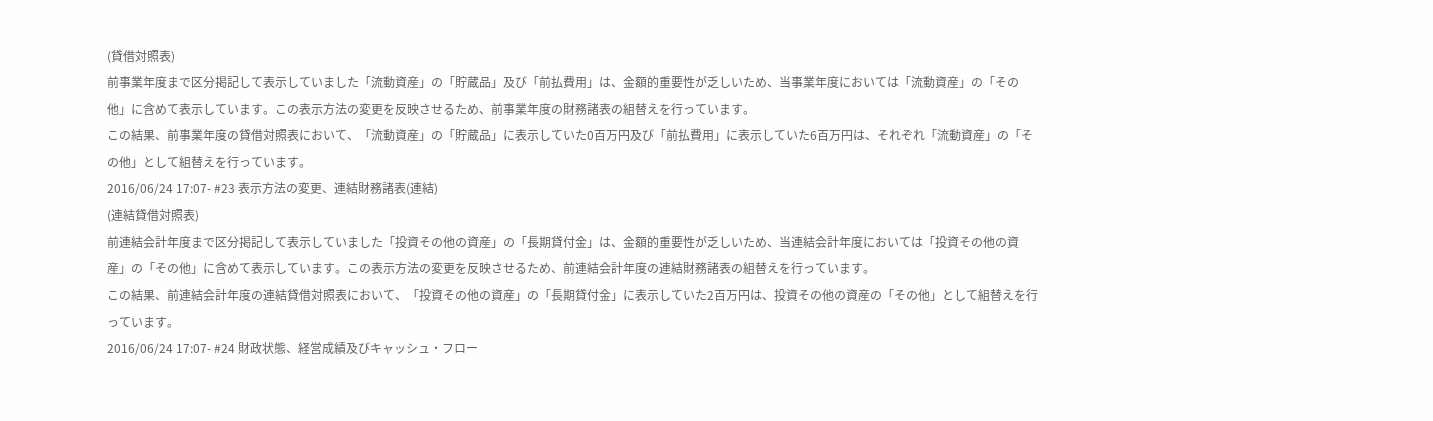(貸借対照表)
前事業年度まで区分掲記して表示していました「流動資産」の「貯蔵品」及び「前払費用」は、金額的重要性が乏しいため、当事業年度においては「流動資産」の「その他」に含めて表示しています。この表示方法の変更を反映させるため、前事業年度の財務諸表の組替えを行っています。
この結果、前事業年度の貸借対照表において、「流動資産」の「貯蔵品」に表示していた0百万円及び「前払費用」に表示していた6百万円は、それぞれ「流動資産」の「その他」として組替えを行っています。
2016/06/24 17:07- #23 表示方法の変更、連結財務諸表(連結)
(連結貸借対照表)
前連結会計年度まで区分掲記して表示していました「投資その他の資産」の「長期貸付金」は、金額的重要性が乏しいため、当連結会計年度においては「投資その他の資産」の「その他」に含めて表示しています。この表示方法の変更を反映させるため、前連結会計年度の連結財務諸表の組替えを行っています。
この結果、前連結会計年度の連結貸借対照表において、「投資その他の資産」の「長期貸付金」に表示していた2百万円は、投資その他の資産の「その他」として組替えを行っています。
2016/06/24 17:07- #24 財政状態、経営成績及びキャッシュ・フロー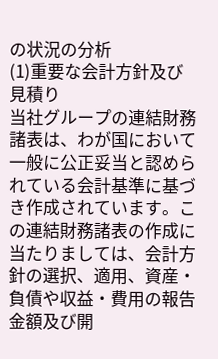の状況の分析
(1)重要な会計方針及び見積り
当社グループの連結財務諸表は、わが国において一般に公正妥当と認められている会計基準に基づき作成されています。この連結財務諸表の作成に当たりましては、会計方針の選択、適用、資産・負債や収益・費用の報告金額及び開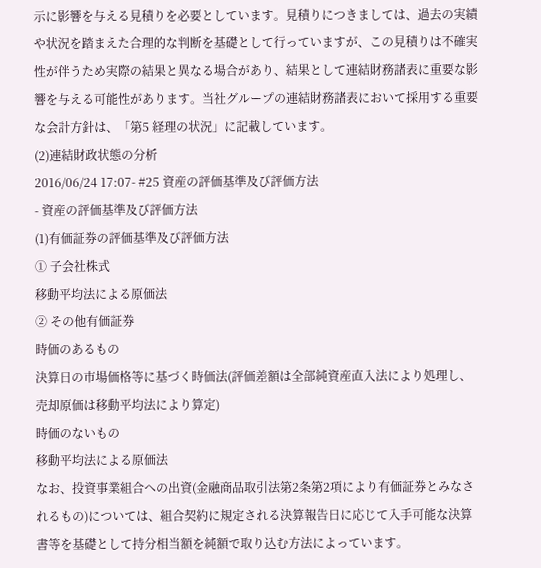示に影響を与える見積りを必要としています。見積りにつきましては、過去の実績や状況を踏まえた合理的な判断を基礎として行っていますが、この見積りは不確実性が伴うため実際の結果と異なる場合があり、結果として連結財務諸表に重要な影響を与える可能性があります。当社グループの連結財務諸表において採用する重要な会計方針は、「第5 経理の状況」に記載しています。
(2)連結財政状態の分析
2016/06/24 17:07- #25 資産の評価基準及び評価方法
- 資産の評価基準及び評価方法
(1)有価証券の評価基準及び評価方法
① 子会社株式
移動平均法による原価法
② その他有価証券
時価のあるもの
決算日の市場価格等に基づく時価法(評価差額は全部純資産直入法により処理し、売却原価は移動平均法により算定)
時価のないもの
移動平均法による原価法
なお、投資事業組合への出資(金融商品取引法第2条第2項により有価証券とみなされるもの)については、組合契約に規定される決算報告日に応じて入手可能な決算書等を基礎として持分相当額を純額で取り込む方法によっています。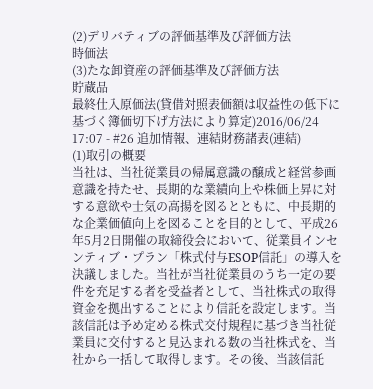(2)デリバティブの評価基準及び評価方法
時価法
(3)たな卸資産の評価基準及び評価方法
貯蔵品
最終仕入原価法(貸借対照表価額は収益性の低下に基づく簿価切下げ方法により算定)2016/06/24 17:07 - #26 追加情報、連結財務諸表(連結)
(1)取引の概要
当社は、当社従業員の帰属意識の醸成と経営参画意識を持たせ、長期的な業績向上や株価上昇に対する意欲や士気の高揚を図るとともに、中長期的な企業価値向上を図ることを目的として、平成26年5月2日開催の取締役会において、従業員インセンティブ・プラン「株式付与ESOP信託」の導入を決議しました。当社が当社従業員のうち一定の要件を充足する者を受益者として、当社株式の取得資金を拠出することにより信託を設定します。当該信託は予め定める株式交付規程に基づき当社従業員に交付すると見込まれる数の当社株式を、当社から一括して取得します。その後、当該信託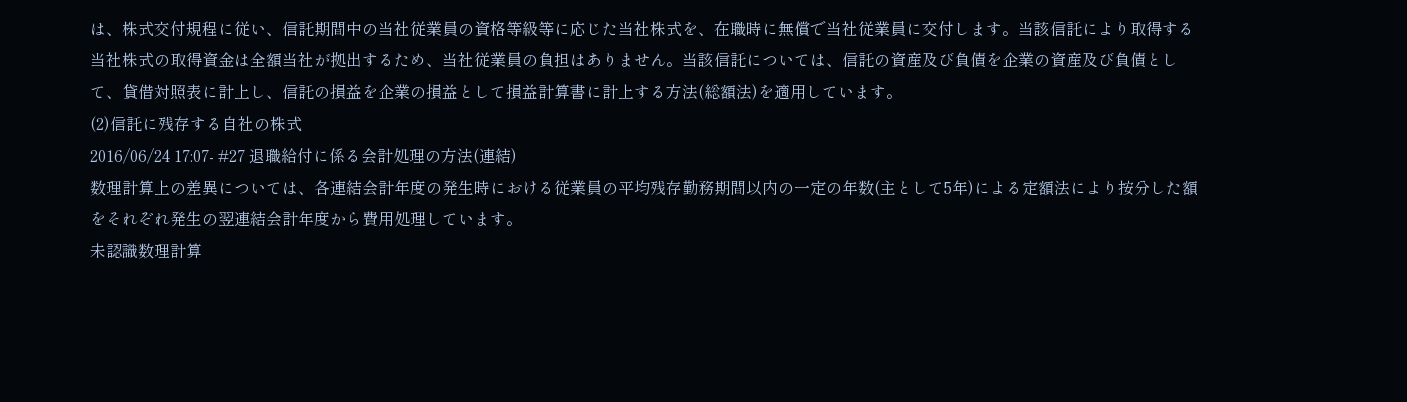は、株式交付規程に従い、信託期間中の当社従業員の資格等級等に応じた当社株式を、在職時に無償で当社従業員に交付します。当該信託により取得する当社株式の取得資金は全額当社が拠出するため、当社従業員の負担はありません。当該信託については、信託の資産及び負債を企業の資産及び負債として、貸借対照表に計上し、信託の損益を企業の損益として損益計算書に計上する方法(総額法)を適用しています。
(2)信託に残存する自社の株式
2016/06/24 17:07- #27 退職給付に係る会計処理の方法(連結)
数理計算上の差異については、各連結会計年度の発生時における従業員の平均残存勤務期間以内の一定の年数(主として5年)による定額法により按分した額をそれぞれ発生の翌連結会計年度から費用処理しています。
未認識数理計算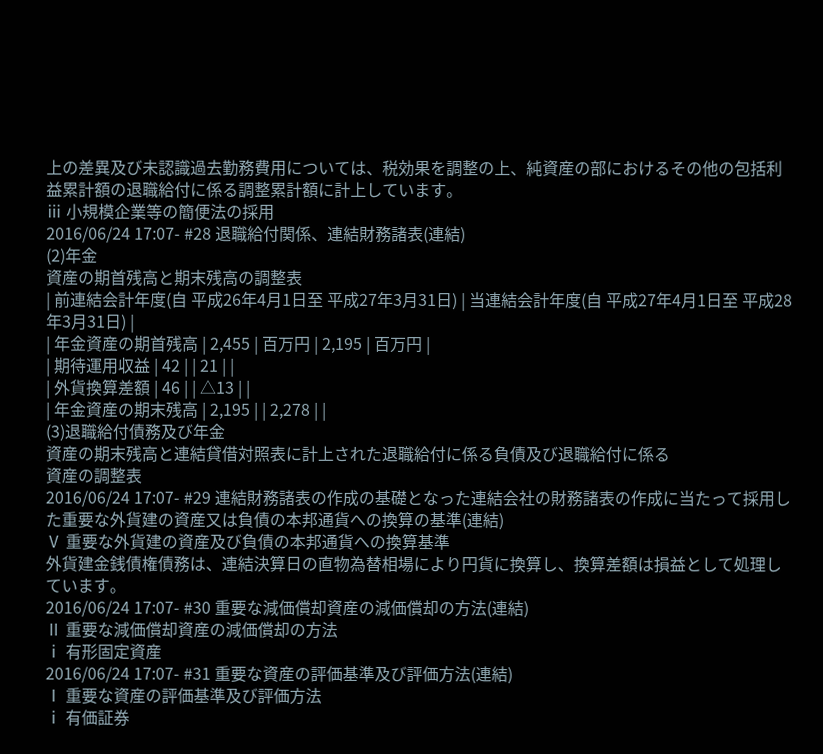上の差異及び未認識過去勤務費用については、税効果を調整の上、純資産の部におけるその他の包括利益累計額の退職給付に係る調整累計額に計上しています。
ⅲ 小規模企業等の簡便法の採用
2016/06/24 17:07- #28 退職給付関係、連結財務諸表(連結)
(2)年金
資産の期首残高と期末残高の調整表
| 前連結会計年度(自 平成26年4月1日至 平成27年3月31日) | 当連結会計年度(自 平成27年4月1日至 平成28年3月31日) |
| 年金資産の期首残高 | 2,455 | 百万円 | 2,195 | 百万円 |
| 期待運用収益 | 42 | | 21 | |
| 外貨換算差額 | 46 | | △13 | |
| 年金資産の期末残高 | 2,195 | | 2,278 | |
(3)退職給付債務及び年金
資産の期末残高と連結貸借対照表に計上された退職給付に係る負債及び退職給付に係る
資産の調整表
2016/06/24 17:07- #29 連結財務諸表の作成の基礎となった連結会社の財務諸表の作成に当たって採用した重要な外貨建の資産又は負債の本邦通貨への換算の基準(連結)
Ⅴ 重要な外貨建の資産及び負債の本邦通貨への換算基準
外貨建金銭債権債務は、連結決算日の直物為替相場により円貨に換算し、換算差額は損益として処理しています。
2016/06/24 17:07- #30 重要な減価償却資産の減価償却の方法(連結)
Ⅱ 重要な減価償却資産の減価償却の方法
ⅰ 有形固定資産
2016/06/24 17:07- #31 重要な資産の評価基準及び評価方法(連結)
Ⅰ 重要な資産の評価基準及び評価方法
ⅰ 有価証券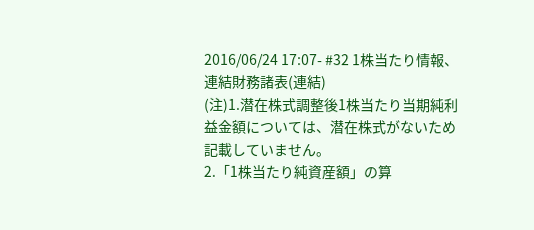2016/06/24 17:07- #32 1株当たり情報、連結財務諸表(連結)
(注)1.潜在株式調整後1株当たり当期純利益金額については、潜在株式がないため記載していません。
2.「1株当たり純資産額」の算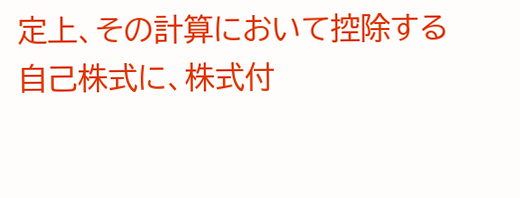定上、その計算において控除する自己株式に、株式付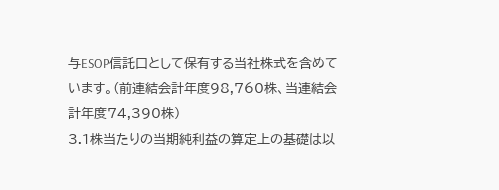与ESOP信託口として保有する当社株式を含めています。(前連結会計年度98,760株、当連結会計年度74,390株)
3.1株当たりの当期純利益の算定上の基礎は以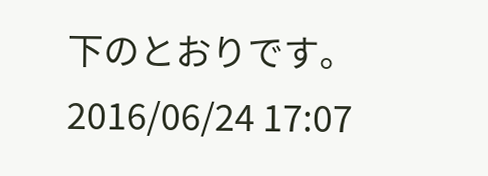下のとおりです。
2016/06/24 17:07